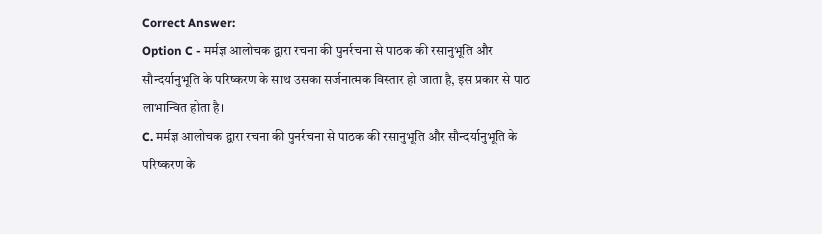Correct Answer:
Option C - मर्मज्ञ आलोचक द्वारा रचना की पुनर्रचना से पाठक की रसानुभूति और सौन्दर्यानुभूति के परिष्करण के साथ उसका सर्जनात्मक विस्तार हो जाता है, इस प्रकार से पाठ लाभान्वित होता है।
C. मर्मज्ञ आलोचक द्वारा रचना की पुनर्रचना से पाठक की रसानुभूति और सौन्दर्यानुभूति के परिष्करण के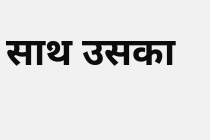साथ उसका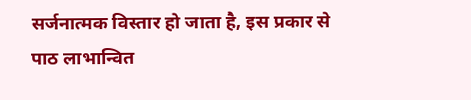सर्जनात्मक विस्तार हो जाता है, इस प्रकार से पाठ लाभान्वित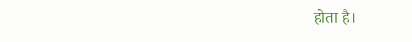होता है।